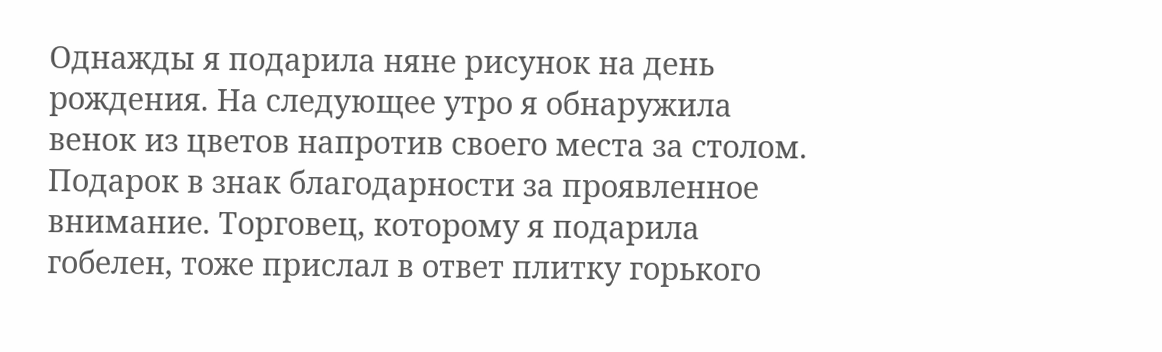Однажды я подарила няне рисунок на день рождения. На следующее утро я обнаружила венок из цветов напротив своего места за столом. Подарок в знак благодарности за проявленное внимание. Торговец, которому я подарила гобелен, тоже прислал в ответ плитку горького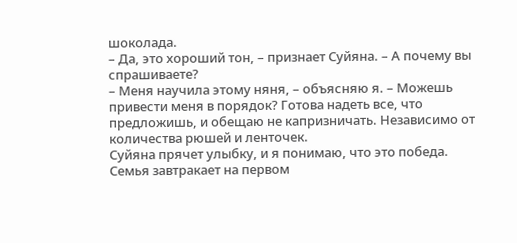шоколада.
– Да, это хороший тон, – признает Суйяна. – А почему вы спрашиваете?
– Меня научила этому няня, – объясняю я. – Можешь привести меня в порядок? Готова надеть все, что предложишь, и обещаю не капризничать. Независимо от количества рюшей и ленточек.
Суйяна прячет улыбку, и я понимаю, что это победа.
Семья завтракает на первом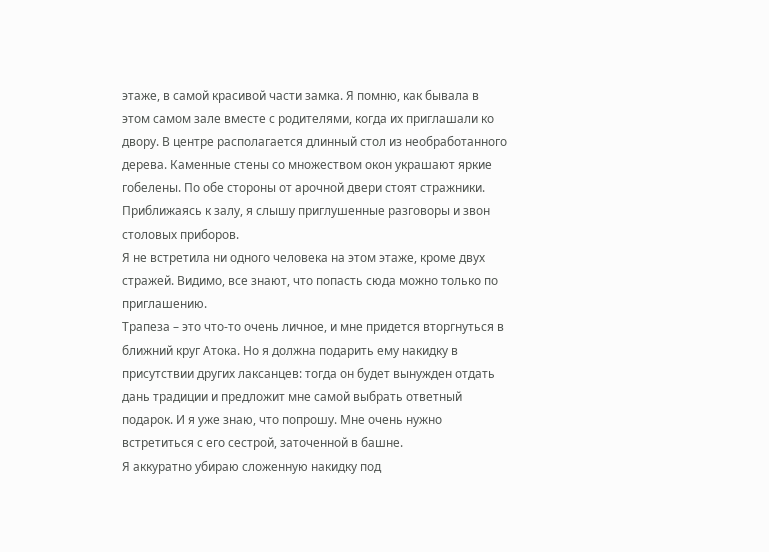этаже, в самой красивой части замка. Я помню, как бывала в этом самом зале вместе с родителями, когда их приглашали ко двору. В центре располагается длинный стол из необработанного дерева. Каменные стены со множеством окон украшают яркие гобелены. По обе стороны от арочной двери стоят стражники. Приближаясь к залу, я слышу приглушенные разговоры и звон столовых приборов.
Я не встретила ни одного человека на этом этаже, кроме двух стражей. Видимо, все знают, что попасть сюда можно только по приглашению.
Трапеза – это что-то очень личное, и мне придется вторгнуться в ближний круг Атока. Но я должна подарить ему накидку в присутствии других лаксанцев: тогда он будет вынужден отдать дань традиции и предложит мне самой выбрать ответный подарок. И я уже знаю, что попрошу. Мне очень нужно встретиться с его сестрой, заточенной в башне.
Я аккуратно убираю сложенную накидку под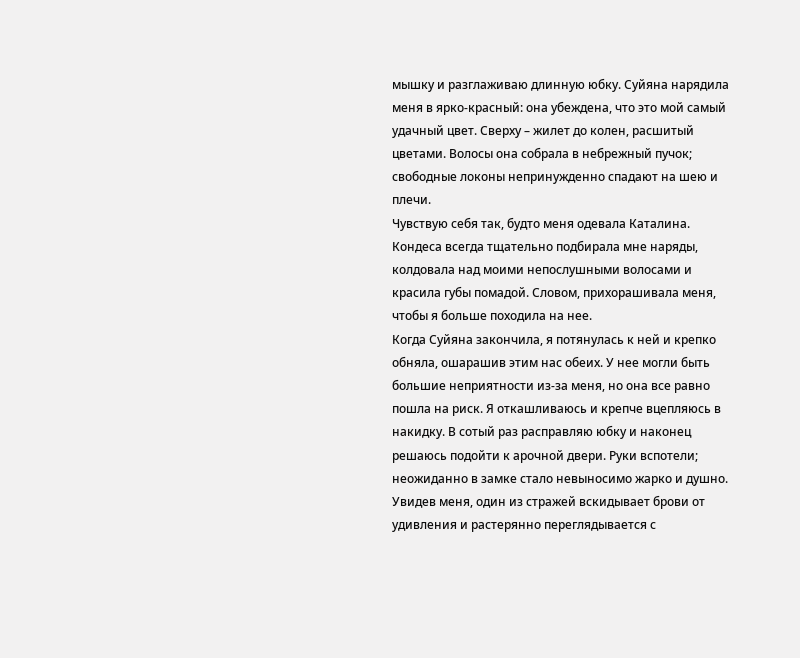мышку и разглаживаю длинную юбку. Суйяна нарядила меня в ярко-красный: она убеждена, что это мой самый удачный цвет. Сверху – жилет до колен, расшитый цветами. Волосы она собрала в небрежный пучок; свободные локоны непринужденно спадают на шею и плечи.
Чувствую себя так, будто меня одевала Каталина. Кондеса всегда тщательно подбирала мне наряды, колдовала над моими непослушными волосами и красила губы помадой. Словом, прихорашивала меня, чтобы я больше походила на нее.
Когда Суйяна закончила, я потянулась к ней и крепко обняла, ошарашив этим нас обеих. У нее могли быть большие неприятности из-за меня, но она все равно пошла на риск. Я откашливаюсь и крепче вцепляюсь в накидку. В сотый раз расправляю юбку и наконец решаюсь подойти к арочной двери. Руки вспотели; неожиданно в замке стало невыносимо жарко и душно. Увидев меня, один из стражей вскидывает брови от удивления и растерянно переглядывается с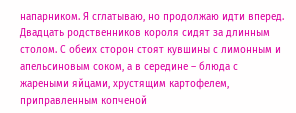напарником. Я сглатываю, но продолжаю идти вперед.
Двадцать родственников короля сидят за длинным столом. С обеих сторон стоят кувшины с лимонным и апельсиновым соком, а в середине – блюда с жареными яйцами, хрустящим картофелем, приправленным копченой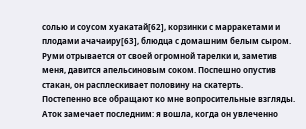солью и соусом хуакатай[62], корзинки с марракетами и плодами ачачаиру[63], блюдца с домашним белым сыром. Руми отрывается от своей огромной тарелки и, заметив меня, давится апельсиновым соком. Поспешно опустив стакан, он расплескивает половину на скатерть.
Постепенно все обращают ко мне вопросительные взгляды. Аток замечает последним: я вошла, когда он увлеченно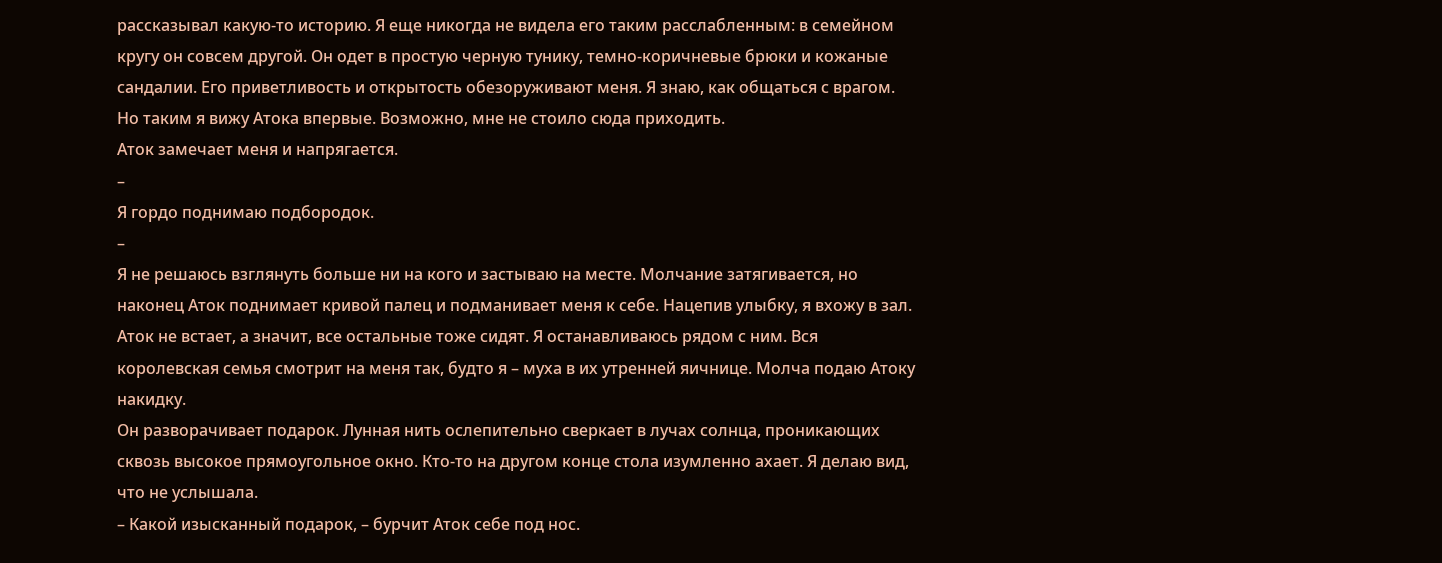рассказывал какую-то историю. Я еще никогда не видела его таким расслабленным: в семейном кругу он совсем другой. Он одет в простую черную тунику, темно-коричневые брюки и кожаные сандалии. Его приветливость и открытость обезоруживают меня. Я знаю, как общаться с врагом. Но таким я вижу Атока впервые. Возможно, мне не стоило сюда приходить.
Аток замечает меня и напрягается.
–
Я гордо поднимаю подбородок.
–
Я не решаюсь взглянуть больше ни на кого и застываю на месте. Молчание затягивается, но наконец Аток поднимает кривой палец и подманивает меня к себе. Нацепив улыбку, я вхожу в зал. Аток не встает, а значит, все остальные тоже сидят. Я останавливаюсь рядом с ним. Вся королевская семья смотрит на меня так, будто я – муха в их утренней яичнице. Молча подаю Атоку накидку.
Он разворачивает подарок. Лунная нить ослепительно сверкает в лучах солнца, проникающих сквозь высокое прямоугольное окно. Кто-то на другом конце стола изумленно ахает. Я делаю вид, что не услышала.
– Какой изысканный подарок, – бурчит Аток себе под нос.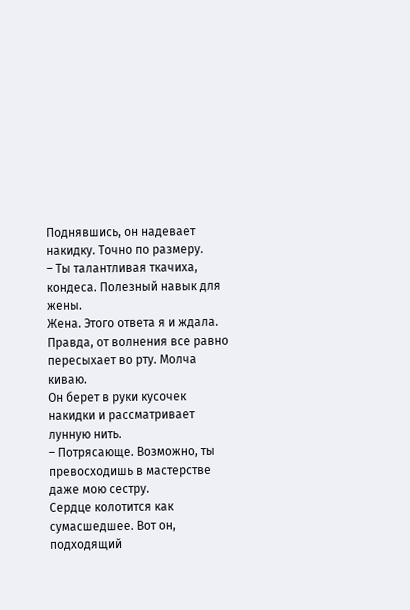Поднявшись, он надевает накидку. Точно по размеру.
– Ты талантливая ткачиха, кондеса. Полезный навык для жены.
Жена. Этого ответа я и ждала. Правда, от волнения все равно пересыхает во рту. Молча киваю.
Он берет в руки кусочек накидки и рассматривает лунную нить.
– Потрясающе. Возможно, ты превосходишь в мастерстве даже мою сестру.
Сердце колотится как сумасшедшее. Вот он, подходящий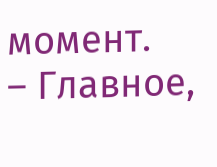момент.
– Главное,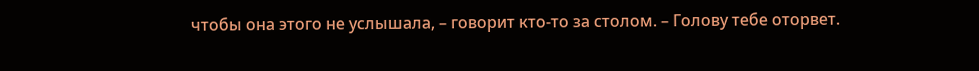чтобы она этого не услышала, – говорит кто-то за столом. – Голову тебе оторвет.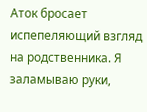Аток бросает испепеляющий взгляд на родственника. Я заламываю руки,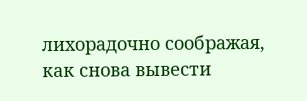лихорадочно соображая, как снова вывести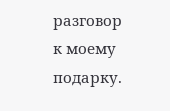разговор к моему подарку.